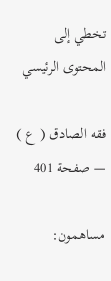تخطي إلى المحتوى الرئيسي

فقه الصادق ( ع ) — صفحة 401

مساهمون: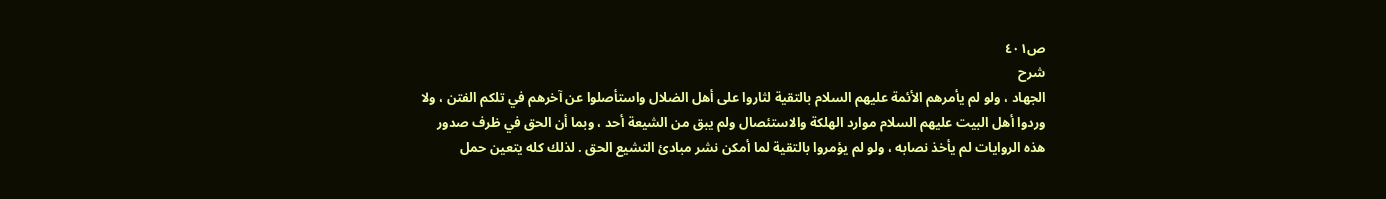ص٤٠١
شرح
الجهاد ، ولو لم يأمرهم الأئمة عليهم السلام بالتقية لثاروا على أهل الضلال واستأصلوا عن آخرهم في تلكم الفتن ، ولا وردوا أهل البيت عليهم السلام موارد الهلكة والاستئصال ولم يبق من الشيعة أحد ، وبما أن الحق في ظرف صدور هذه الروايات لم يأخذ نصابه ، ولو لم يؤمروا بالتقية لما أمكن نشر مبادئ التشيع الحق . لذلك كله يتعين حمل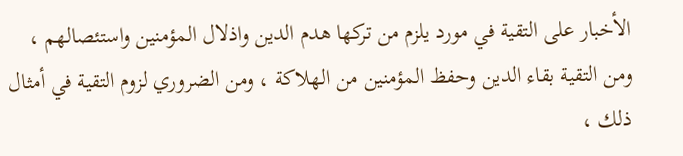الأخبار على التقية في مورد يلزم من تركها هدم الدين واذلال المؤمنين واستئصالهم ، ومن التقية بقاء الدين وحفظ المؤمنين من الهلاكة ، ومن الضروري لزوم التقية في أمثال ذلك ،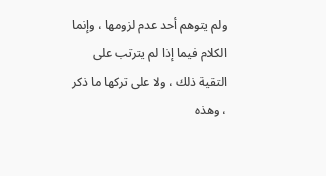ولم يتوهم أحد عدم لزومها ، وإنما الكلام فيما إذا لم يترتب على التقية ذلك ، ولا على تركها ما ذكر ، وهذه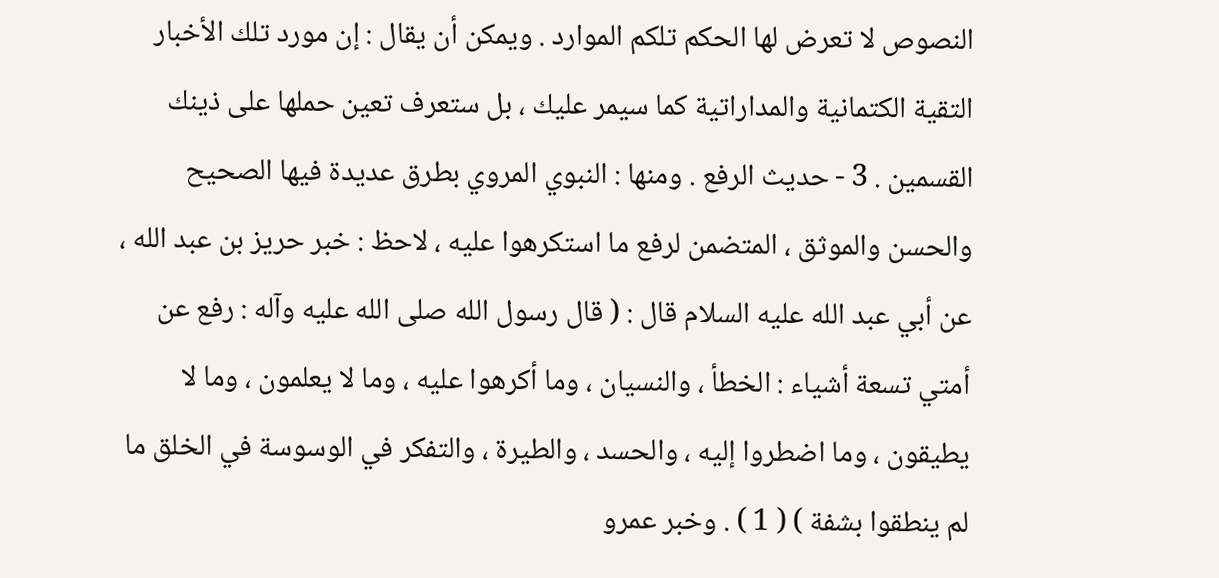النصوص لا تعرض لها الحكم تلكم الموارد . ويمكن أن يقال : إن مورد تلك الأخبار التقية الكتمانية والمداراتية كما سيمر عليك ، بل ستعرف تعين حملها على ذينك القسمين . 3 - حديث الرفع . ومنها : النبوي المروي بطرق عديدة فيها الصحيح والحسن والموثق ، المتضمن لرفع ما استكرهوا عليه ، لاحظ : خبر حريز بن عبد الله ، عن أبي عبد الله عليه السلام قال : ( قال رسول الله صلى الله عليه وآله : رفع عن أمتي تسعة أشياء : الخطأ ، والنسيان ، وما أكرهوا عليه ، وما لا يعلمون ، وما لا يطيقون ، وما اضطروا إليه ، والحسد ، والطيرة ، والتفكر في الوسوسة في الخلق ما لم ينطقوا بشفة ) ( 1 ) . وخبر عمرو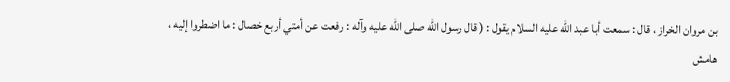بن مروان الخراز ، قال : سمعت أبا عبد الله عليه السلام يقول : ( قال رسول الله صلى الله عليه وآله : رفعت عن أمتي أربع خصال : ما اضطروا إليه ،
هامش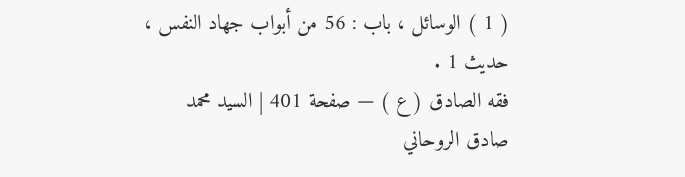( 1 ) الوسائل ، باب : 56 من أبواب جهاد النفس ، حديث 1 .
فقه الصادق ( ع ) — صفحة 401 | السيد محمد صادق الروحاني